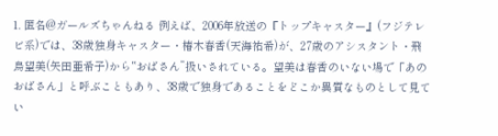1. 匿名@ガールズちゃんねる 例えば、2006年放送の『トップキャスター』(フジテレビ系)では、38歳独身キャスター・椿木春香(天海祐希)が、27歳のアシスタント・飛鳥望美(矢田亜希子)から‟おばさん”扱いされている。望美は春香のいない場で「あのおばさん」と呼ぶこともあり、38歳で独身であることをどこか異質なものとして見てい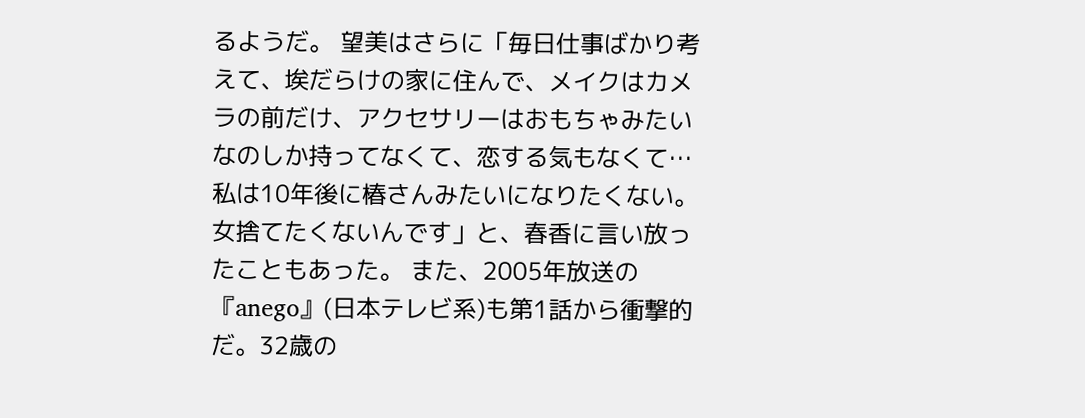るようだ。 望美はさらに「毎日仕事ばかり考えて、埃だらけの家に住んで、メイクはカメラの前だけ、アクセサリーはおもちゃみたいなのしか持ってなくて、恋する気もなくて…私は10年後に椿さんみたいになりたくない。女捨てたくないんです」と、春香に言い放ったこともあった。 また、2005年放送の『anego』(日本テレビ系)も第1話から衝撃的だ。32歳の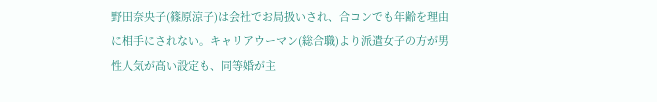野田奈央子(篠原涼子)は会社でお局扱いされ、合コンでも年齢を理由に相手にされない。キャリアウーマン(総合職)より派遣女子の方が男性人気が高い設定も、同等婚が主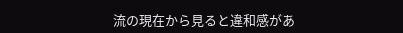流の現在から見ると違和感があ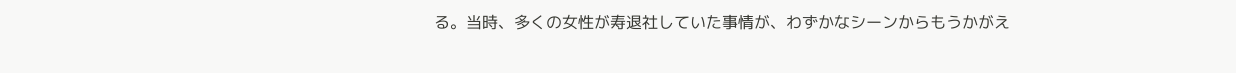る。当時、多くの女性が寿退社していた事情が、わずかなシーンからもうかがえ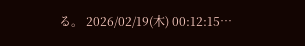る。 2026/02/19(木) 00:12:15…